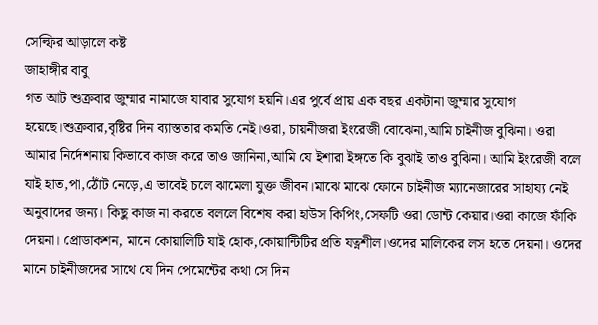সেল্ফির আড়ালে কষ্ট
জাহাঙ্গীর বাবু
গত আট শুক্রবার জুম্মার নামাজে যাবার সুযোগ হয়নি।এর পুর্বে প্রায় এক বছর একটানা জুম্মার সুযোগ হয়েছে।শুক্রবার,বৃষ্টির দিন ব্যাস্ততার কমতি নেই।ওরা, চায়নীজরা ইংরেজী বোঝেনা,আমি চাইনীজ বুঝিনা। ওরা আমার নির্দেশনায় কিভাবে কাজ করে তাও জানিনা,আমি যে ইশারা ইঙ্গতে কি বুঝাই তাও বুঝিনা। আমি ইংরেজী বলে যাই হাত,পা,ঠোঁট নেড়ে,এ ভাবেই চলে ঝামেলা যুক্ত জীবন।মাঝে মাঝে ফোনে চাইনীজ ম্যানেজারের সাহায্য নেই অনুবাদের জন্য। কিছু কাজ না করতে বললে বিশেষ করা হাউস কিপিং,সেফটি ওরা ডোন্ট কেয়ার।ওরা কাজে ফাঁকি দেয়না। প্রোডাকশন, মানে কোয়ালিটি যাই হোক,কোয়ান্টিটির প্রতি যত্নশীল।ওদের মালিকের লস হতে দেয়না। ওদের মানে চাইনীজদের সাথে যে দিন পেমেন্টের কথা সে দিন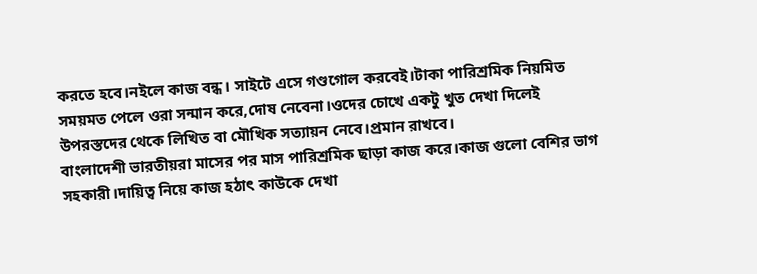করতে হবে।নইলে কাজ বন্ধ। সাইটে এসে গণ্ডগোল করবেই।টাকা পারিশ্রমিক নিয়মিত সময়মত পেলে ওরা সন্মান করে,দোষ নেবেনা।ওদের চোখে একটু খুত দেখা দিলেই উপরস্তদের থেকে লিখিত বা মৌখিক সত্যায়ন নেবে।প্রমান রাখবে।
বাংলাদেশী ভারতীয়রা মাসের পর মাস পারিশ্রমিক ছাড়া কাজ করে।কাজ গুলো বেশির ভাগ সহকারী।দায়িত্ব নিয়ে কাজ হঠাৎ কাউকে দেখা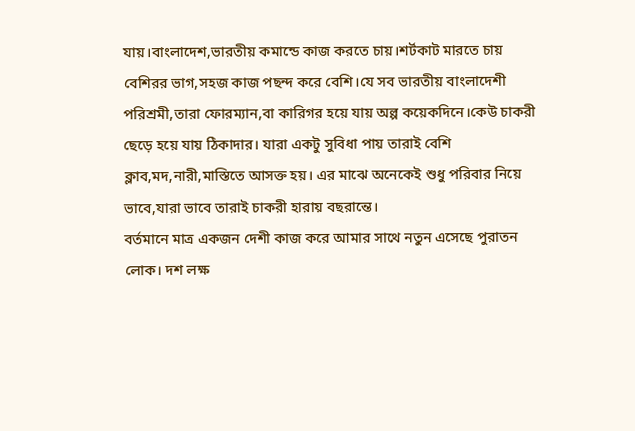যায়।বাংলাদেশ,ভারতীয় কমান্ডে কাজ করতে চায়।শর্টকাট মারতে চায় বেশিরর ভাগ,সহজ কাজ পছন্দ করে বেশি।যে সব ভারতীয় বাংলাদেশী পরিশ্রমী,তারা ফোরম্যান,বা কারিগর হয়ে যায় অল্প কয়েকদিনে।কেউ চাকরী ছেড়ে হয়ে যায় ঠিকাদার। যারা একটু সুবিধা পায় তারাই বেশি ক্লাব,মদ,নারী,মাস্তিতে আসক্ত হয়। এর মাঝে অনেকেই শুধু পরিবার নিয়ে ভাবে,যারা ভাবে তারাই চাকরী হারায় বছরান্তে।
বর্তমানে মাত্র একজন দেশী কাজ করে আমার সাথে নতুন এসেছে পুরাতন লোক। দশ লক্ষ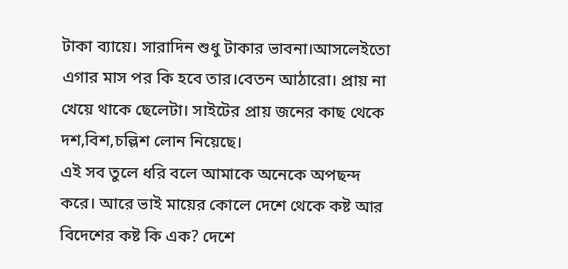টাকা ব্যায়ে। সারাদিন শুধু টাকার ভাবনা।আসলেইতো এগার মাস পর কি হবে তার।বেতন আঠারো। প্রায় না খেয়ে থাকে ছেলেটা। সাইটের প্রায় জনের কাছ থেকে দশ,বিশ,চল্লিশ লোন নিয়েছে।
এই সব তুলে ধরি বলে আমাকে অনেকে অপছন্দ করে। আরে ভাই মায়ের কোলে দেশে থেকে কষ্ট আর বিদেশের কষ্ট কি এক? দেশে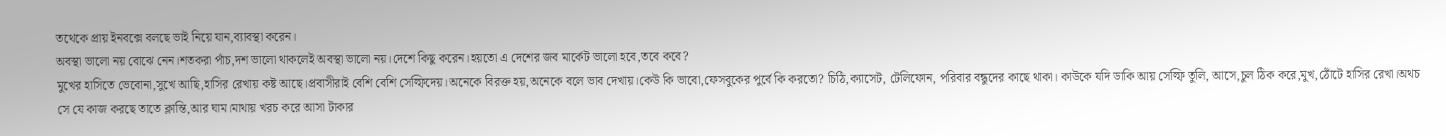তথেকে প্রায় ইনবক্সে বলছে ভাই নিয়ে যান,ব্যাবস্থা করেন।
অবস্থা ভালো নয় বোঝে নেন।শতকরা পাঁচ,দশ ভালো থাকলেই অবস্থা ভালো নয়।দেশে কিছু করেন।হয়তো এ দেশের জব মার্কেট ভালো হবে,তবে কবে?
মুখের হাসিতে ভেবোনা,সুখে আছি,হাসির রেখায় কষ্ট আছে।প্রবাসীরাই বেশি বেশি সেল্ফিদেয়।অনেকে বিরক্ত হয়,অনেকে বলে ভাব দেখায়।কেউ কি ভাবো,ফেসবুকের পুর্বে কি করতো? চিঠি,ক্যাসেট, টেলিফোন, পরিবার বন্ধুদের কাছে থাকা। কাউকে যদি ডাকি আয় সেল্ফি তুলি, আসে,চুল ঠিক করে,মুখ,ঠোঁটে হাসির রেখা।অথচ সে যে কাজ করছে তাতে ক্লান্তি,আর ঘাম।মাথায় খরচ করে আসা টাকার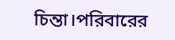চিন্তা।পরিবারের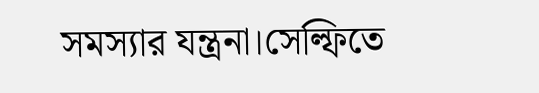সমস্যার যন্ত্রনা।সেল্ফিতে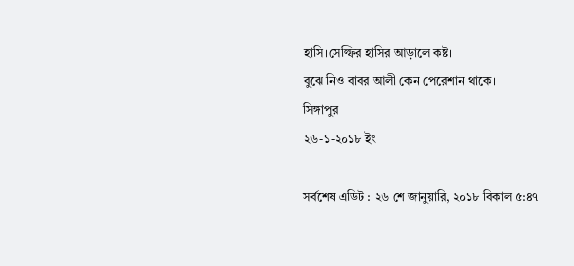হাসি।সেল্ফির হাসির আড়ালে কষ্ট।
বুঝে নিও বাবর আলী কেন পেরেশান থাকে।
সিঙ্গাপুর
২৬-১-২০১৮ ইং

সর্বশেষ এডিট : ২৬ শে জানুয়ারি, ২০১৮ বিকাল ৫:৪৭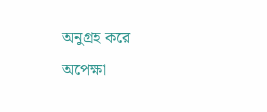অনুগ্রহ করে অপেক্ষা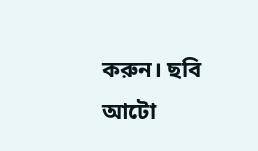করুন। ছবি আটো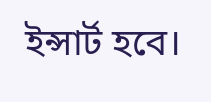ইন্সার্ট হবে।